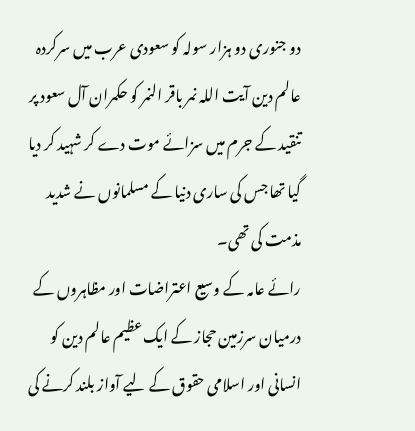دو جنوری دو ہزار سولہ کو سعودی عرب میں سرکردہ عالم دین آیت اللہ نمر باقر النمر کو حکمران آل سعود پر تنقید کے جرم میں سزائے موت دے کر شہید کر دیا گیا تھا جس کی ساری دنیا کے مسلمانوں نے شدید مذمت کی تھی۔
رائے عامہ کے وسیع اعتراضات اور مظاہروں کے درمیان سرزمین حجاز کے ایک عظیم عالم دین کو انسانی اور اسلامی حقوق کے لیے آواز بلند کرنے کی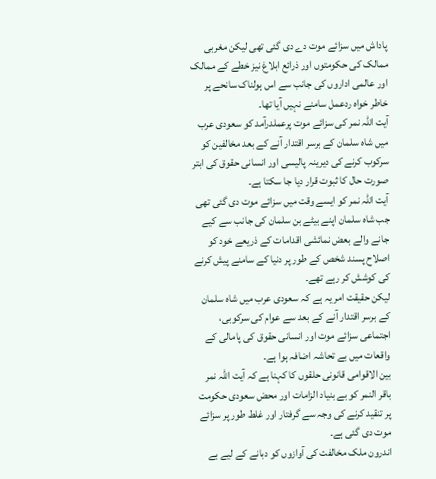پاداش میں سزائے موت دے دی گئی تھی لیکن مغربی ممالک کی حکومتوں اور ذرائع ابلاغ نیز خطے کے ممالک اور عالمی اداروں کی جانب سے اس ہولناک سانحے پر خاطر خواہ ردعمل سامنے نہیں آیا تھا۔
آیت اللہ نمر کی سزائے موت پرعملدرآمد کو سعودی عرب میں شاہ سلمان کے برسر اقتدار آنے کے بعد مخالفین کو سرکوب کرنے کی دیرینہ پالیسی اور انسانی حقوق کی ابتر صورت حال کا ثبوت قرار دیا جا سکتا ہے۔
آیت اللہ نمر کو ایسے وقت میں سزائے موت دی گئی تھی جب شاہ سلمان اپنے بیٹے بن سلمان کی جانب سے کیے جانے والے بعض نمائشی اقدامات کے ذریعے خود کو اصلاح پسند شخص کے طور پر دنیا کے سامنے پیش کرنے کی کوشش کر رہے تھے۔
لیکن حقیقت امر یہ ہے کہ سعودی عرب میں شاہ سلمان کے برسر اقتدار آنے کے بعد سے عوام کی سرکوبی، اجتماعی سزائے موت اور انسانی حقوق کی پامالی کے واقعات میں بے تحاشہ اضافہ ہوا ہے۔
بین الاقوامی قانونی حلقوں کا کہنا ہے کہ آیت اللہ نمر باقر النمر کو بے بنیاد الزامات اور محض سعودی حکومت پر تنقید کرنے کی وجہ سے گرفتار اور غلط طور پر سزائے موت دی گئی ہے۔
اندرون ملک مخالفت کی آوازوں کو دبانے کے لیے بے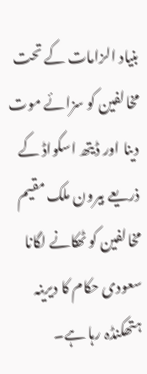بنیاد الزامات کے تحت مخالفین کو سزائے موت دینا اور ڈیتھ اسکواڈ کے ذریعے بیرون ملک مقیم مخالفین کو ٹھکانے لگانا سعودی حکام کا دیرینہ ہتھکنڈہ رہا ہے۔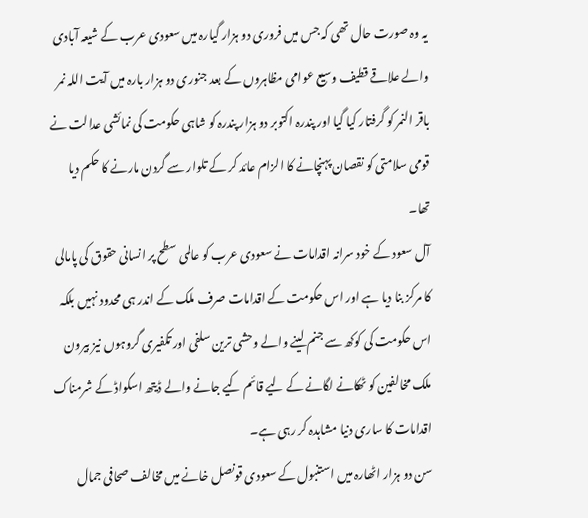یہ وہ صورت حال تھی کہ جس میں فروری دو ہزار گیارہ میں سعودی عرب کے شیعہ آبادی والے علاقے قطیف وسیع عوامی مظاہروں کے بعد جنوری دو ہزار بارہ میں آیت اللہ نمر باقر النمر کو گرفتار کیا گیا اور پندرہ اکتوبر دو ہزار پندرہ کو شاہی حکومت کی نمائشی عدالت نے قومی سلامتی کو نقصان پہنچانے کا الزام عائد کر کے تلوار سے گردن مارنے کا حکم دیا تھا۔
آل سعود کے خود سرانہ اقدامات نے سعودی عرب کو عالمی سطح پر انسانی حقوق کی پامالی کا مرکز بنا دیا ہے اور اس حکومت کے اقدامات صرف ملک کے اندر ہی محدود نہیں بلکہ اس حکومت کی کوکھ سے جنم لینے والے وحشی ترین سلفی اور تکفیری گروہوں نیز بیرون ملک مخالفین کو ٹھکانے لگانے کے لیے قائم کیے جانے والے ڈیتھ اسکواڈ کے شرمناک اقدامات کا ساری دنیا مشاہدہ کر رہی ہے۔
سن دو ہزار اٹھارہ میں استنبول کے سعودی قونصل خانے میں مخالف صحافی جمال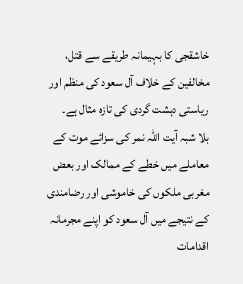خاشقجی کا بہیمانہ طریقے سے قتل، مخالفین کے خلاف آل سعود کی منظم اور ریاستی دہشت گردی کی تازہ مثال ہے۔
بلا شبہ آیت اللہ نمر کی سزائے موت کے معاملے میں خطے کے ممالک اور بعض مغربی ملکوں کی خاموشی اور رضامندی کے نتیجے میں آل سعود کو اپنے مجرمانہ اقدامات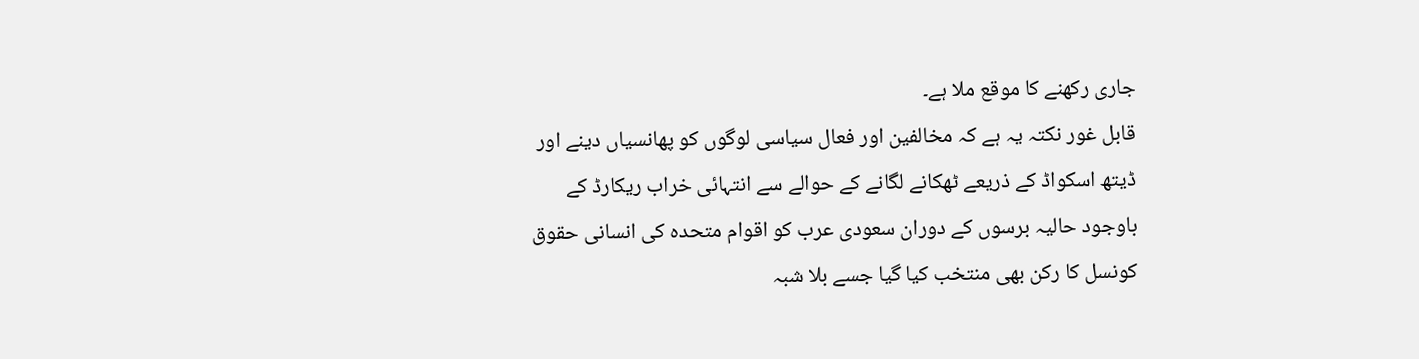جاری رکھنے کا موقع ملا ہے۔
قابل غور نکتہ یہ ہے کہ مخالفین اور فعال سیاسی لوگوں کو پھانسیاں دینے اور ڈیتھ اسکواڈ کے ذریعے ٹھکانے لگانے کے حوالے سے انتہائی خراب ریکارڈ کے باوجود حالیہ برسوں کے دوران سعودی عرب کو اقوام متحدہ کی انسانی حقوق کونسل کا رکن بھی منتخب کیا گیا جسے بلا شبہ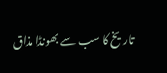تاریخ کا سب سے بھونڈا مذاق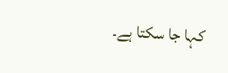کہا جا سکتا ہے۔